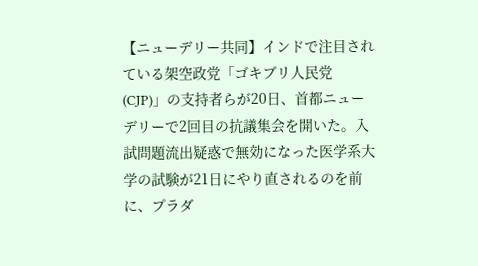【ニューデリー共同】インドで注目されている架空政党「ゴキブリ人民党(CJP)」の支持者らが20日、首都ニューデリーで2回目の抗議集会を開いた。入試問題流出疑惑で無効になった医学系大学の試験が21日にやり直されるのを前に、プラダ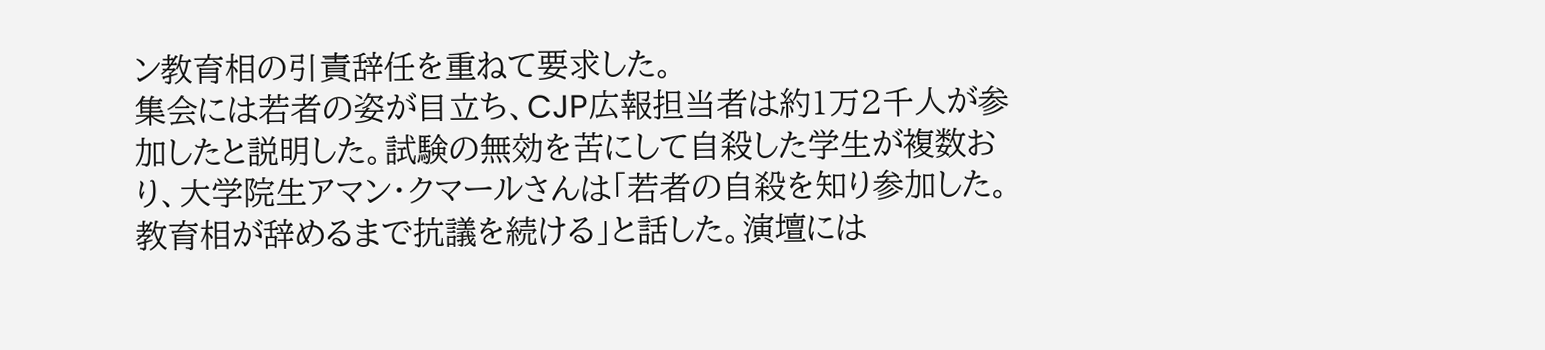ン教育相の引責辞任を重ねて要求した。
集会には若者の姿が目立ち、CJP広報担当者は約1万2千人が参加したと説明した。試験の無効を苦にして自殺した学生が複数おり、大学院生アマン・クマールさんは「若者の自殺を知り参加した。教育相が辞めるまで抗議を続ける」と話した。演壇には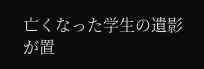亡くなった学生の遺影が置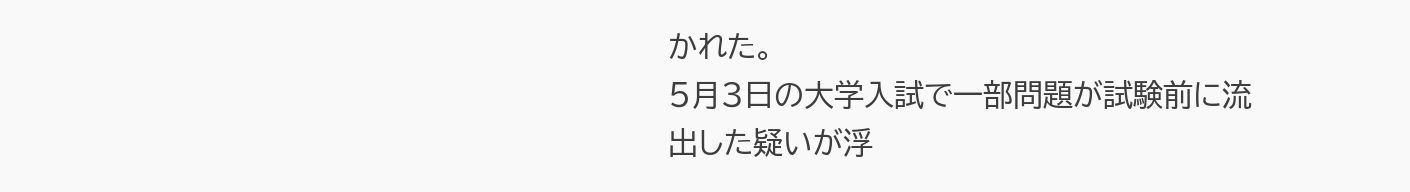かれた。
5月3日の大学入試で一部問題が試験前に流出した疑いが浮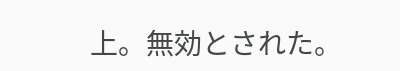上。無効とされた。